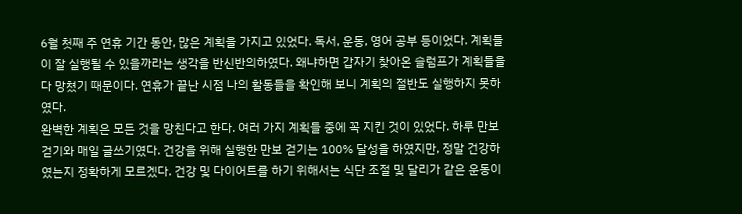6월 첫째 주 연휴 기간 동안, 많은 계획을 가지고 있었다. 독서, 운동, 영어 공부 등이었다. 계획들이 잘 실행될 수 있을까라는 생각을 반신반의하였다. 왜냐하면 갑자기 찾아온 슬럼프가 계획들을 다 망쳤기 때문이다. 연휴가 끝난 시점 나의 활동들을 확인해 보니 계획의 절반도 실행하지 못하였다.
완벽한 계획은 모든 것을 망친다고 한다. 여러 가지 계획들 중에 꼭 지킨 것이 있었다. 하루 만보 걷기와 매일 글쓰기였다. 건강을 위해 실행한 만보 걷기는 100% 달성을 하였지만, 정말 건강하였는지 정확하게 모르겠다. 건강 및 다이어트를 하기 위해서는 식단 조절 및 달리가 같은 운동이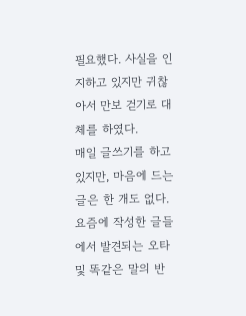필요했다. 사실을 인지하고 있지만 귀찮아서 만보 걷기로 대체를 하였다.
매일 글쓰기를 하고 있지만, 마음에 드는 글은 한 개도 없다. 요즘에 작성한 글들에서 발견되는 오타 및 똑같은 말의 반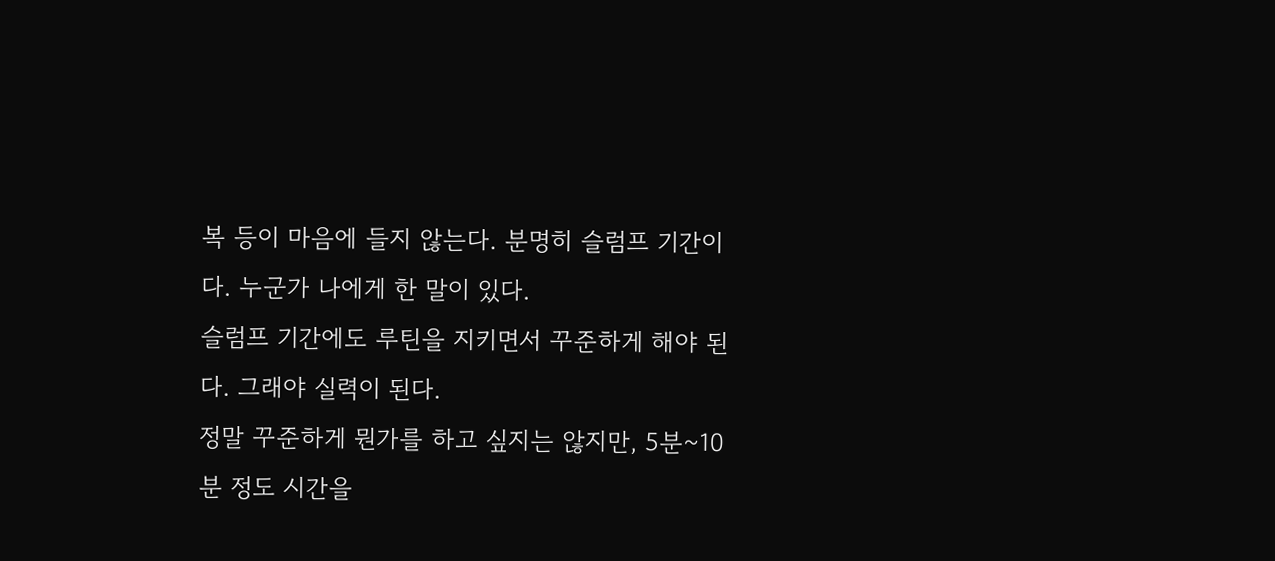복 등이 마음에 들지 않는다. 분명히 슬럼프 기간이다. 누군가 나에게 한 말이 있다.
슬럼프 기간에도 루틴을 지키면서 꾸준하게 해야 된다. 그래야 실력이 된다.
정말 꾸준하게 뭔가를 하고 싶지는 않지만, 5분~10분 정도 시간을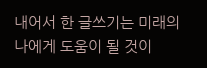내어서 한 글쓰기는 미래의 나에게 도움이 될 것이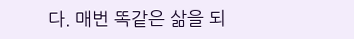다. 매번 똑같은 삶을 되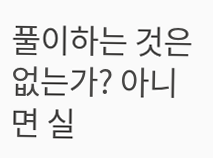풀이하는 것은 없는가? 아니면 실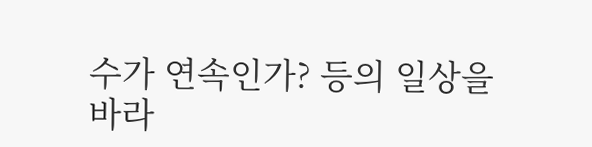수가 연속인가? 등의 일상을 바라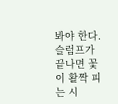봐야 한다. 슬럼프가 끝나면 꽃이 활짝 피는 시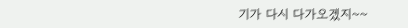기가 다시 다가오겠지~~